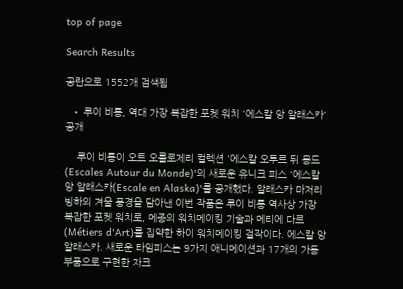top of page

Search Results

공란으로 1552개 검색됨

  • 루이 비통, 역대 가장 복잡한 포켓 워치 '에스칼 앙 알래스카' 공개

    루이 비통이 오트 오를로제리 컬렉션 '에스칼 오투르 뒤 몽드(Escales Autour du Monde)'의 새로운 유니크 피스 '에스칼 앙 알래스카(Escale en Alaska)'를 공개했다. 알래스카 마저리 빙하의 겨울 풍경을 담아낸 이번 작품은 루이 비통 역사상 가장 복잡한 포켓 워치로, 메종의 워치메이킹 기술과 메티에 다르(Métiers d'Art)를 집약한 하이 워치메이킹 걸작이다. 에스칼 앙 알래스카. 새로운 타임피스는 9가지 애니메이션과 17개의 가동 부품으로 구현한 자크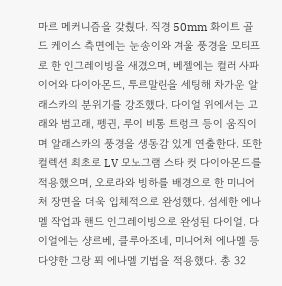마르 메커니즘을 갖췄다. 직경 50mm 화이트 골드 케이스 측면에는 눈송이와 겨울 풍경을 모티프로 한 인그레이빙을 새겼으며, 베젤에는 컬러 사파이어와 다이아몬드, 투르말린을 세팅해 차가운 알래스카의 분위기를 강조했다. 다이얼 위에서는 고래와 범고래, 펭귄, 루이 비통 트렁크 등이 움직이며 알래스카의 풍경을 생동감 있게 연출한다. 또한 컬렉션 최초로 LV 모노그램 스타 컷 다이아몬드를 적용했으며, 오로라와 빙하를 배경으로 한 미니어처 장면을 더욱 입체적으로 완성했다. 섬세한 에나멜 작업과 핸드 인그레이빙으로 완성된 다이얼. 다이얼에는 샹르베, 클루아조네, 미니어처 에나멜 등 다양한 그랑 푀 에나멜 기법을 적용했다. 총 32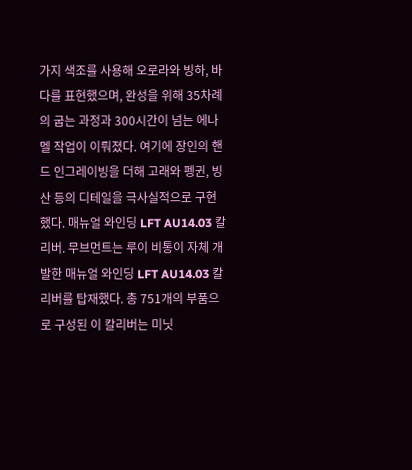가지 색조를 사용해 오로라와 빙하, 바다를 표현했으며, 완성을 위해 35차례의 굽는 과정과 300시간이 넘는 에나멜 작업이 이뤄졌다. 여기에 장인의 핸드 인그레이빙을 더해 고래와 펭귄, 빙산 등의 디테일을 극사실적으로 구현했다. 매뉴얼 와인딩 LFT AU14.03 칼리버. 무브먼트는 루이 비통이 자체 개발한 매뉴얼 와인딩 LFT AU14.03 칼리버를 탑재했다. 총 751개의 부품으로 구성된 이 칼리버는 미닛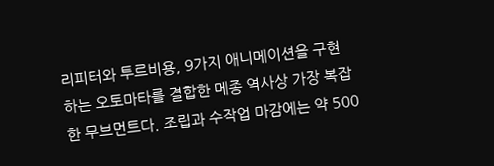리피터와 투르비용, 9가지 애니메이션을 구현하는 오토마타를 결합한 메종 역사상 가장 복잡한 무브먼트다. 조립과 수작업 마감에는 약 500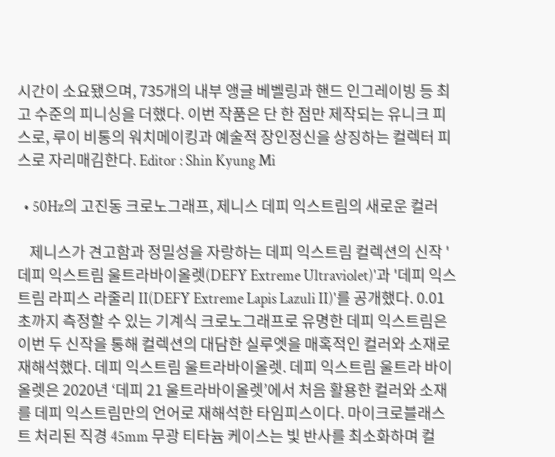시간이 소요됐으며, 735개의 내부 앵글 베벨링과 핸드 인그레이빙 등 최고 수준의 피니싱을 더했다. 이번 작품은 단 한 점만 제작되는 유니크 피스로, 루이 비통의 워치메이킹과 예술적 장인정신을 상징하는 컬렉터 피스로 자리매김한다. Editor : Shin Kyung Mi

  • 50Hz의 고진동 크로노그래프, 제니스 데피 익스트림의 새로운 컬러

    제니스가 견고함과 정밀성을 자랑하는 데피 익스트림 컬렉션의 신작 '데피 익스트림 울트라바이올렛(DEFY Extreme Ultraviolet)'과 '데피 익스트림 라피스 라줄리 II(DEFY Extreme Lapis Lazuli II)'를 공개했다. 0.01초까지 측정할 수 있는 기계식 크로노그래프로 유명한 데피 익스트림은 이번 두 신작을 통해 컬렉션의 대담한 실루엣을 매혹적인 컬러와 소재로 재해석했다. 데피 익스트림 울트라바이올렛. 데피 익스트림 울트라 바이올렛은 2020년 ‘데피 21 울트라바이올렛’에서 처음 활용한 컬러와 소재를 데피 익스트림만의 언어로 재해석한 타임피스이다. 마이크로블래스트 처리된 직경 45mm 무광 티타늄 케이스는 빛 반사를 최소화하며 컬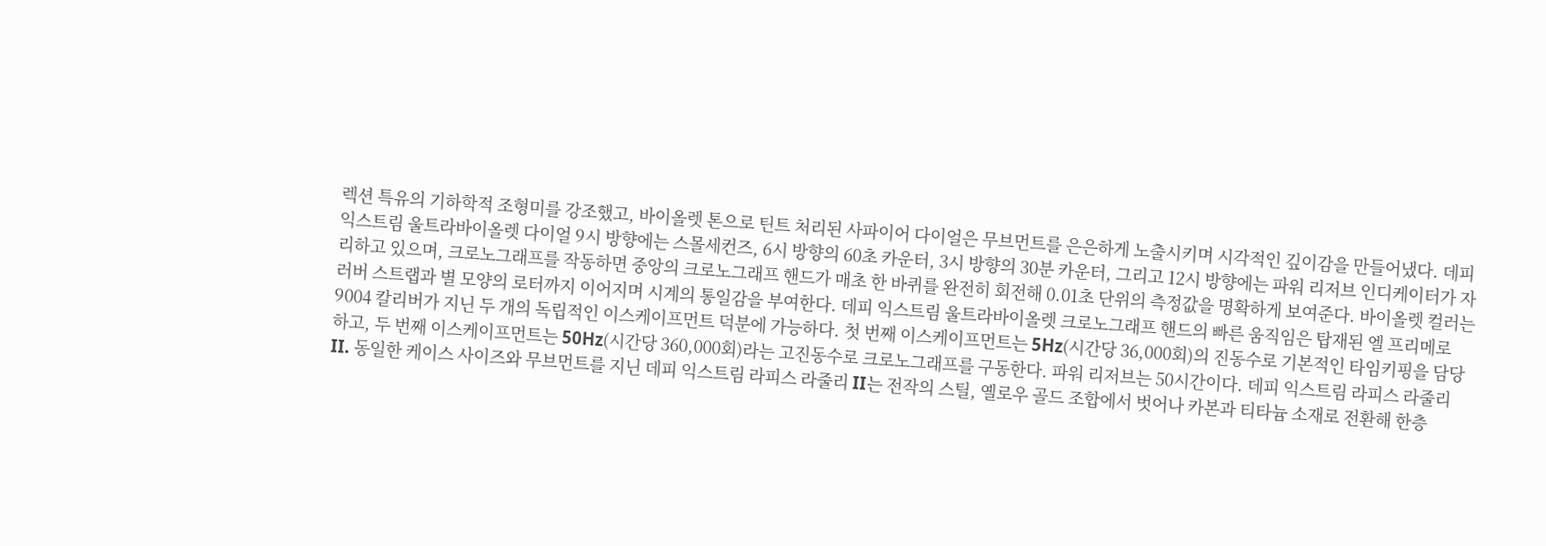렉션 특유의 기하학적 조형미를 강조했고, 바이올렛 톤으로 틴트 처리된 사파이어 다이얼은 무브먼트를 은은하게 노출시키며 시각적인 깊이감을 만들어냈다. 데피 익스트림 울트라바이올렛 다이얼 9시 방향에는 스몰세컨즈, 6시 방향의 60초 카운터, 3시 방향의 30분 카운터, 그리고 12시 방향에는 파워 리저브 인디케이터가 자리하고 있으며, 크로노그래프를 작동하면 중앙의 크로노그래프 핸드가 매초 한 바퀴를 완전히 회전해 0.01초 단위의 측정값을 명확하게 보여준다. 바이올렛 컬러는 러버 스트랩과 별 모양의 로터까지 이어지며 시계의 통일감을 부여한다. 데피 익스트림 울트라바이올렛 크로노그래프 핸드의 빠른 움직임은 탑재된 엘 프리메로 9004 칼리버가 지닌 두 개의 독립적인 이스케이프먼트 덕분에 가능하다. 첫 번째 이스케이프먼트는 5Hz(시간당 36,000회)의 진동수로 기본적인 타임키핑을 담당하고, 두 번째 이스케이프먼트는 50Hz(시간당 360,000회)라는 고진동수로 크로노그래프를 구동한다. 파워 리저브는 50시간이다. 데피 익스트림 라피스 라줄리 II. 동일한 케이스 사이즈와 무브먼트를 지닌 데피 익스트림 라피스 라줄리 II는 전작의 스틸, 옐로우 골드 조합에서 벗어나 카본과 티타늄 소재로 전환해 한층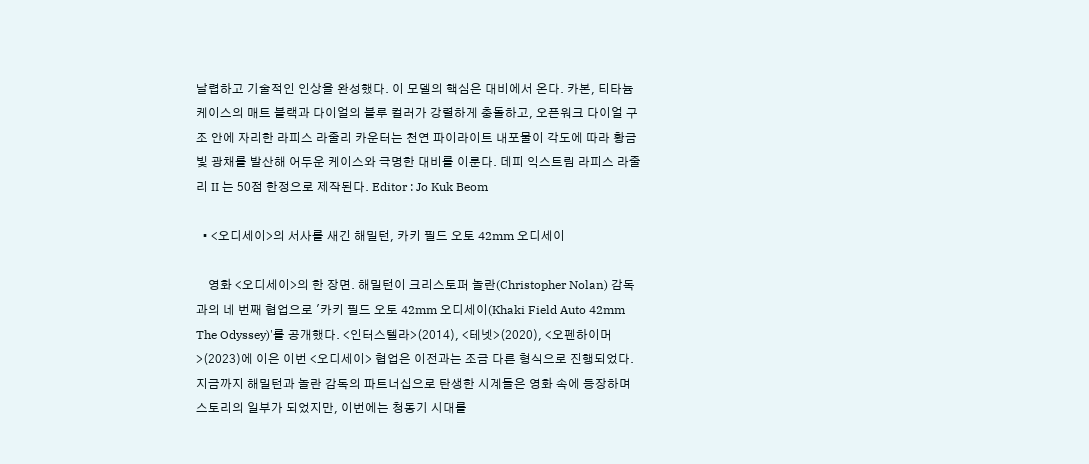날렵하고 기술적인 인상을 완성했다. 이 모델의 핵심은 대비에서 온다. 카본, 티타늄 케이스의 매트 블랙과 다이얼의 블루 컬러가 강렬하게 충돌하고, 오픈워크 다이얼 구조 안에 자리한 라피스 라줄리 카운터는 천연 파이라이트 내포물이 각도에 따라 황금빛 광채를 발산해 어두운 케이스와 극명한 대비를 이룬다. 데피 익스트림 라피스 라줄리 II 는 50점 한정으로 제작된다. Editor : Jo Kuk Beom

  • <오디세이>의 서사를 새긴 해밀턴, 카키 필드 오토 42mm 오디세이

    영화 <오디세이>의 한 장면. 해밀턴이 크리스토퍼 놀란(Christopher Nolan) 감독과의 네 번째 협업으로 '카키 필드 오토 42mm 오디세이(Khaki Field Auto 42mm The Odyssey)'를 공개했다. <인터스텔라>(2014), <테넷>(2020), <오펜하이머>(2023)에 이은 이번 <오디세이> 협업은 이전과는 조금 다른 형식으로 진행되었다. 지금까지 해밀턴과 놀란 감독의 파트너십으로 탄생한 시계들은 영화 속에 등장하며 스토리의 일부가 되었지만, 이번에는 청동기 시대를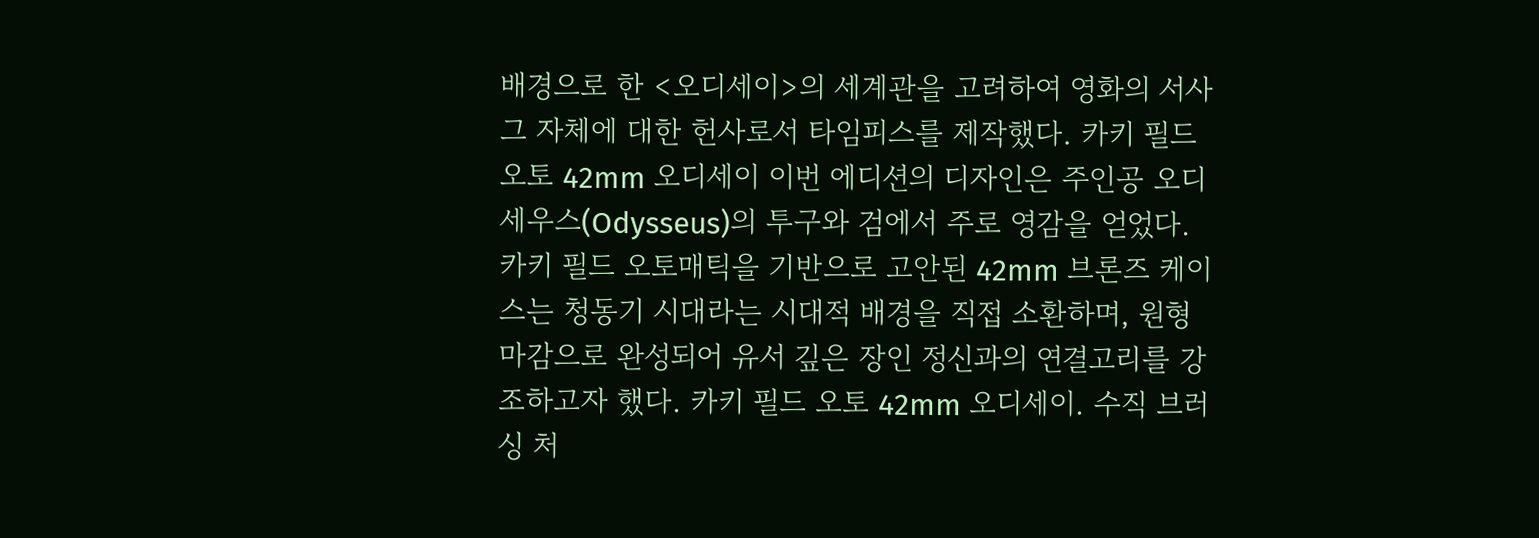배경으로 한 <오디세이>의 세계관을 고려하여 영화의 서사 그 자체에 대한 헌사로서 타임피스를 제작했다. 카키 필드 오토 42mm 오디세이 이번 에디션의 디자인은 주인공 오디세우스(Odysseus)의 투구와 검에서 주로 영감을 얻었다. 카키 필드 오토매틱을 기반으로 고안된 42mm 브론즈 케이스는 청동기 시대라는 시대적 배경을 직접 소환하며, 원형 마감으로 완성되어 유서 깊은 장인 정신과의 연결고리를 강조하고자 했다. 카키 필드 오토 42mm 오디세이. 수직 브러싱 처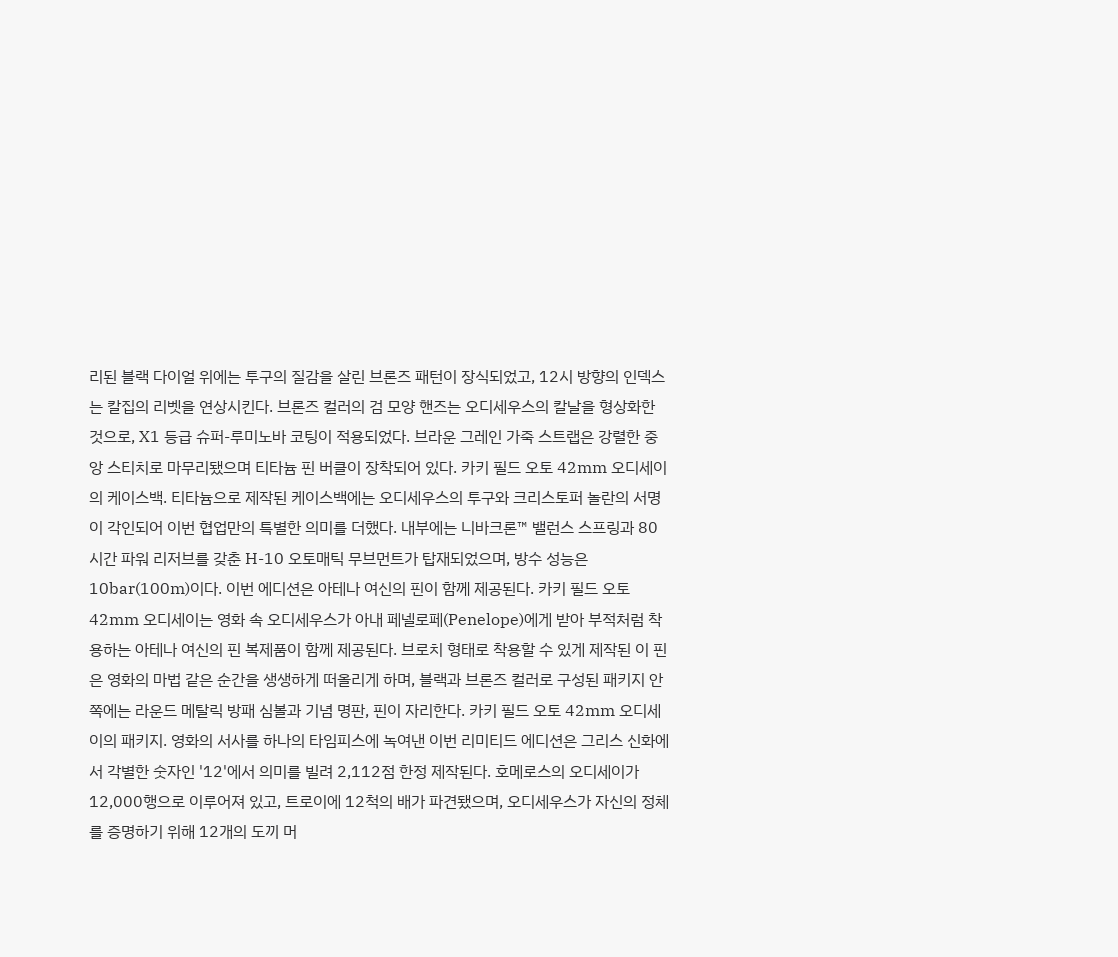리된 블랙 다이얼 위에는 투구의 질감을 살린 브론즈 패턴이 장식되었고, 12시 방향의 인덱스는 칼집의 리벳을 연상시킨다. 브론즈 컬러의 검 모양 핸즈는 오디세우스의 칼날을 형상화한 것으로, X1 등급 슈퍼-루미노바 코팅이 적용되었다. 브라운 그레인 가죽 스트랩은 강렬한 중앙 스티치로 마무리됐으며 티타늄 핀 버클이 장착되어 있다. 카키 필드 오토 42mm 오디세이의 케이스백. 티타늄으로 제작된 케이스백에는 오디세우스의 투구와 크리스토퍼 놀란의 서명이 각인되어 이번 협업만의 특별한 의미를 더했다. 내부에는 니바크론™ 밸런스 스프링과 80시간 파워 리저브를 갖춘 H-10 오토매틱 무브먼트가 탑재되었으며, 방수 성능은 10bar(100m)이다. 이번 에디션은 아테나 여신의 핀이 함께 제공된다. 카키 필드 오토 42mm 오디세이는 영화 속 오디세우스가 아내 페넬로페(Penelope)에게 받아 부적처럼 착용하는 아테나 여신의 핀 복제품이 함께 제공된다. 브로치 형태로 착용할 수 있게 제작된 이 핀은 영화의 마법 같은 순간을 생생하게 떠올리게 하며, 블랙과 브론즈 컬러로 구성된 패키지 안쪽에는 라운드 메탈릭 방패 심볼과 기념 명판, 핀이 자리한다. 카키 필드 오토 42mm 오디세이의 패키지. 영화의 서사를 하나의 타임피스에 녹여낸 이번 리미티드 에디션은 그리스 신화에서 각별한 숫자인 '12'에서 의미를 빌려 2,112점 한정 제작된다. 호메로스의 오디세이가 12,000행으로 이루어져 있고, 트로이에 12척의 배가 파견됐으며, 오디세우스가 자신의 정체를 증명하기 위해 12개의 도끼 머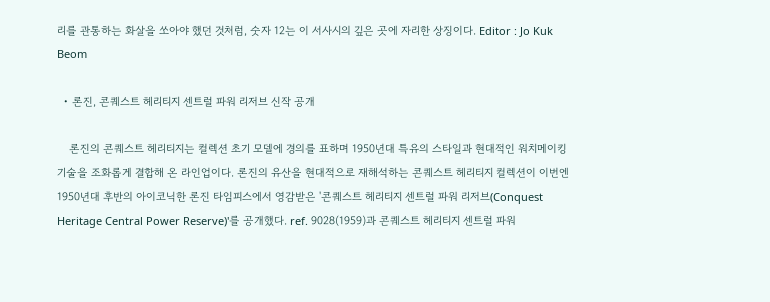리를 관통하는 화살을 쏘아야 했던 것처럼, 숫자 12는 이 서사시의 깊은 곳에 자리한 상징이다. Editor : Jo Kuk Beom

  • 론진, 콘퀘스트 헤리티지 센트럴 파워 리저브 신작 공개

    론진의 콘퀘스트 헤리티지는 컬렉션 초기 모델에 경의를 표하며 1950년대 특유의 스타일과 현대적인 워치메이킹 기술을 조화롭게 결합해 온 라인업이다. 론진의 유산을 현대적으로 재해석하는 콘퀘스트 헤리티지 컬렉션이 이번엔 1950년대 후반의 아이코닉한 론진 타임피스에서 영감받은 '콘퀘스트 헤리티지 센트럴 파워 리저브(Conquest Heritage Central Power Reserve)'를 공개했다. ref. 9028(1959)과 콘퀘스트 헤리티지 센트럴 파워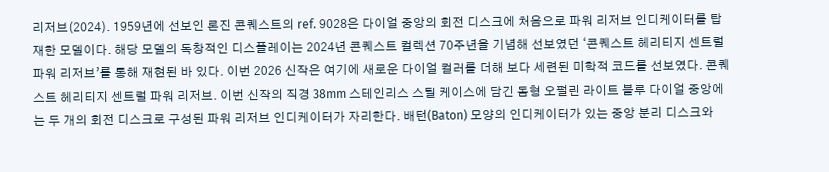리저브(2024). 1959년에 선보인 론진 콘퀘스트의 ref. 9028은 다이얼 중앙의 회전 디스크에 처음으로 파워 리저브 인디케이터를 탑재한 모델이다. 해당 모델의 독창적인 디스플레이는 2024년 콘퀘스트 컬렉션 70주년을 기념해 선보였던 ‘콘퀘스트 헤리티지 센트럴 파워 리저브’를 통해 재현된 바 있다. 이번 2026 신작은 여기에 새로운 다이얼 컬러를 더해 보다 세련된 미학적 코드를 선보였다. 콘퀘스트 헤리티지 센트럴 파워 리저브. 이번 신작의 직경 38mm 스테인리스 스틸 케이스에 담긴 돔형 오펄린 라이트 블루 다이얼 중앙에는 두 개의 회전 디스크로 구성된 파워 리저브 인디케이터가 자리한다. 배턴(Baton) 모양의 인디케이터가 있는 중앙 분리 디스크와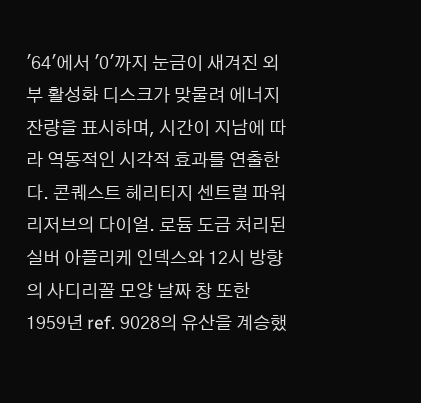'64'에서 '0'까지 눈금이 새겨진 외부 활성화 디스크가 맞물려 에너지 잔량을 표시하며, 시간이 지남에 따라 역동적인 시각적 효과를 연출한다. 콘퀘스트 헤리티지 센트럴 파워 리저브의 다이얼. 로듐 도금 처리된 실버 아플리케 인덱스와 12시 방향의 사디리꼴 모양 날짜 창 또한 1959년 ref. 9028의 유산을 계승했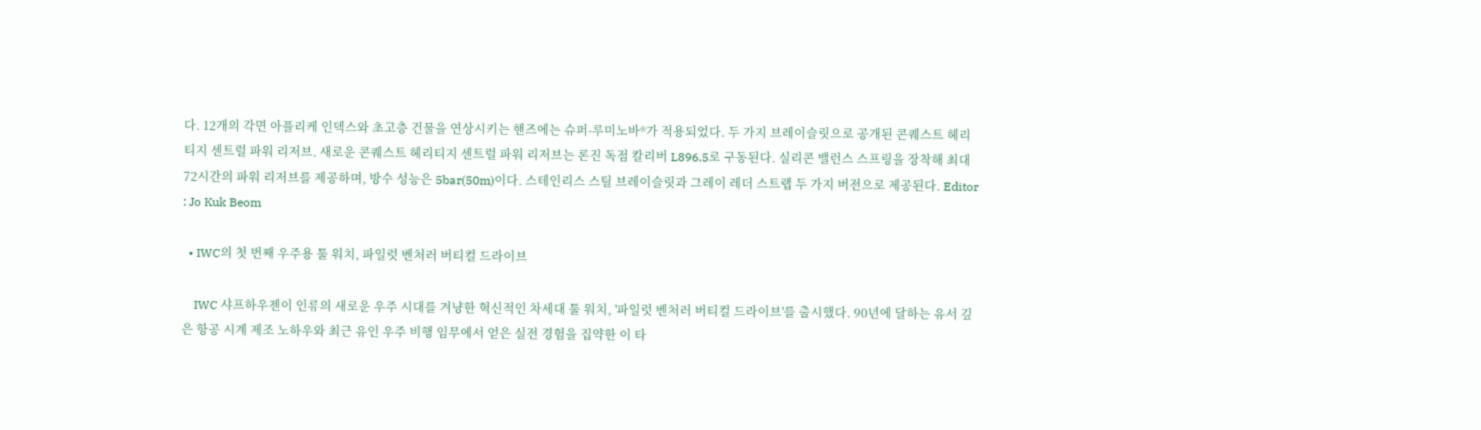다. 12개의 각면 아플리케 인덱스와 초고층 건물을 연상시키는 핸즈에는 슈퍼-루미노바®가 적용되었다. 두 가지 브레이슬릿으로 공개된 콘퀘스트 헤리티지 센트럴 파워 리저브. 새로운 콘퀘스트 헤리티지 센트럴 파워 리저브는 론진 독점 칼리버 L896.5로 구동된다. 실리콘 밸런스 스프링을 장착해 최대 72시간의 파워 리저브를 제공하며, 방수 성능은 5bar(50m)이다. 스테인리스 스틸 브레이슬릿과 그레이 레더 스트랩 두 가지 버전으로 제공된다. Editor : Jo Kuk Beom

  • IWC의 첫 번째 우주용 툴 워치, 파일럿 벤처러 버티컬 드라이브

    IWC 샤프하우젠이 인류의 새로운 우주 시대를 겨냥한 혁신적인 차세대 툴 워치, '파일럿 벤처러 버티컬 드라이브'를 출시했다. 90년에 달하는 유서 깊은 항공 시계 제조 노하우와 최근 유인 우주 비행 임무에서 얻은 실전 경험을 집약한 이 타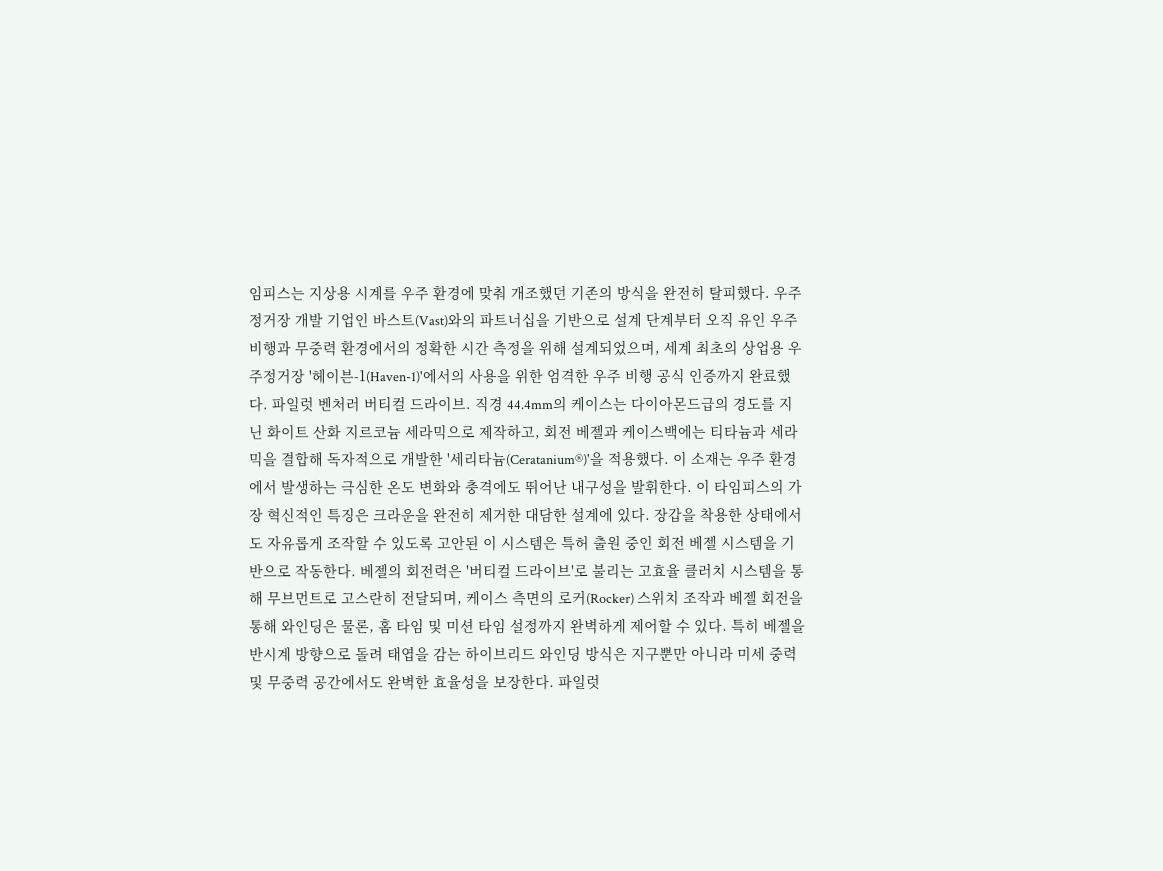임피스는 지상용 시계를 우주 환경에 맞춰 개조했던 기존의 방식을 완전히 탈피했다. 우주정거장 개발 기업인 바스트(Vast)와의 파트너십을 기반으로 설계 단계부터 오직 유인 우주 비행과 무중력 환경에서의 정확한 시간 측정을 위해 설계되었으며, 세계 최초의 상업용 우주정거장 '헤이븐-1(Haven-1)'에서의 사용을 위한 엄격한 우주 비행 공식 인증까지 완료했다. 파일럿 벤처러 버티컬 드라이브. 직경 44.4mm의 케이스는 다이아몬드급의 경도를 지닌 화이트 산화 지르코늄 세라믹으로 제작하고, 회전 베젤과 케이스백에는 티타늄과 세라믹을 결합해 독자적으로 개발한 '세리타늄(Ceratanium®)'을 적용했다. 이 소재는 우주 환경에서 발생하는 극심한 온도 변화와 충격에도 뛰어난 내구성을 발휘한다. 이 타임피스의 가장 혁신적인 특징은 크라운을 완전히 제거한 대담한 설계에 있다. 장갑을 착용한 상태에서도 자유롭게 조작할 수 있도록 고안된 이 시스템은 특허 출원 중인 회전 베젤 시스템을 기반으로 작동한다. 베젤의 회전력은 '버티컬 드라이브'로 불리는 고효율 클러치 시스템을 통해 무브먼트로 고스란히 전달되며, 케이스 측면의 로커(Rocker) 스위치 조작과 베젤 회전을 통해 와인딩은 물론, 홈 타임 및 미션 타임 설정까지 완벽하게 제어할 수 있다. 특히 베젤을 반시계 방향으로 돌려 태엽을 감는 하이브리드 와인딩 방식은 지구뿐만 아니라 미세 중력 및 무중력 공간에서도 완벽한 효율성을 보장한다. 파일럿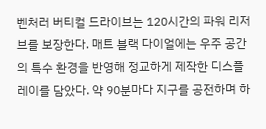벤처러 버티컬 드라이브는 120시간의 파워 리저브를 보장한다. 매트 블랙 다이얼에는 우주 공간의 특수 환경을 반영해 정교하게 제작한 디스플레이를 담았다. 약 90분마다 지구를 공전하며 하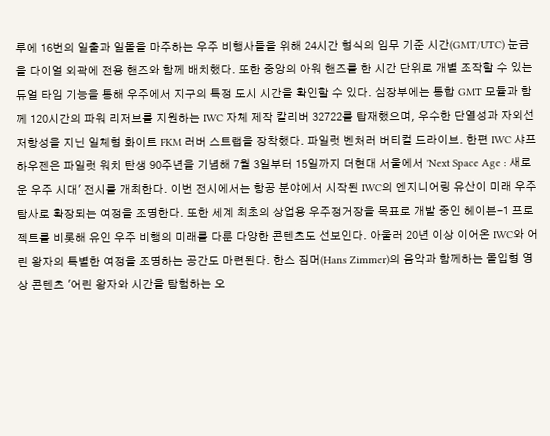루에 16번의 일출과 일몰을 마주하는 우주 비행사들을 위해 24시간 형식의 임무 기준 시간(GMT/UTC) 눈금을 다이얼 외곽에 전용 핸즈와 함께 배치했다. 또한 중앙의 아워 핸즈를 한 시간 단위로 개별 조작할 수 있는 듀얼 타임 기능을 통해 우주에서 지구의 특정 도시 시간을 확인할 수 있다. 심장부에는 통합 GMT 모듈과 함께 120시간의 파워 리저브를 지원하는 IWC 자체 제작 칼리버 32722를 탑재했으며, 우수한 단열성과 자외선 저항성을 지닌 일체형 화이트 FKM 러버 스트랩을 장착했다. 파일럿 벤처러 버티컬 드라이브. 한편 IWC 샤프하우젠은 파일럿 워치 탄생 90주년을 기념해 7월 3일부터 15일까지 더현대 서울에서 'Next Space Age : 새로운 우주 시대' 전시를 개최한다. 이번 전시에서는 항공 분야에서 시작된 IWC의 엔지니어링 유산이 미래 우주 탐사로 확장되는 여정을 조명한다. 또한 세계 최초의 상업용 우주정거장을 목표로 개발 중인 헤이븐-1 프로젝트를 비롯해 유인 우주 비행의 미래를 다룬 다양한 콘텐츠도 선보인다. 아울러 20년 이상 이어온 IWC와 어린 왕자의 특별한 여정을 조명하는 공간도 마련된다. 한스 짐머(Hans Zimmer)의 음악과 함께하는 몰입형 영상 콘텐츠 '어린 왕자와 시간을 탐험하는 오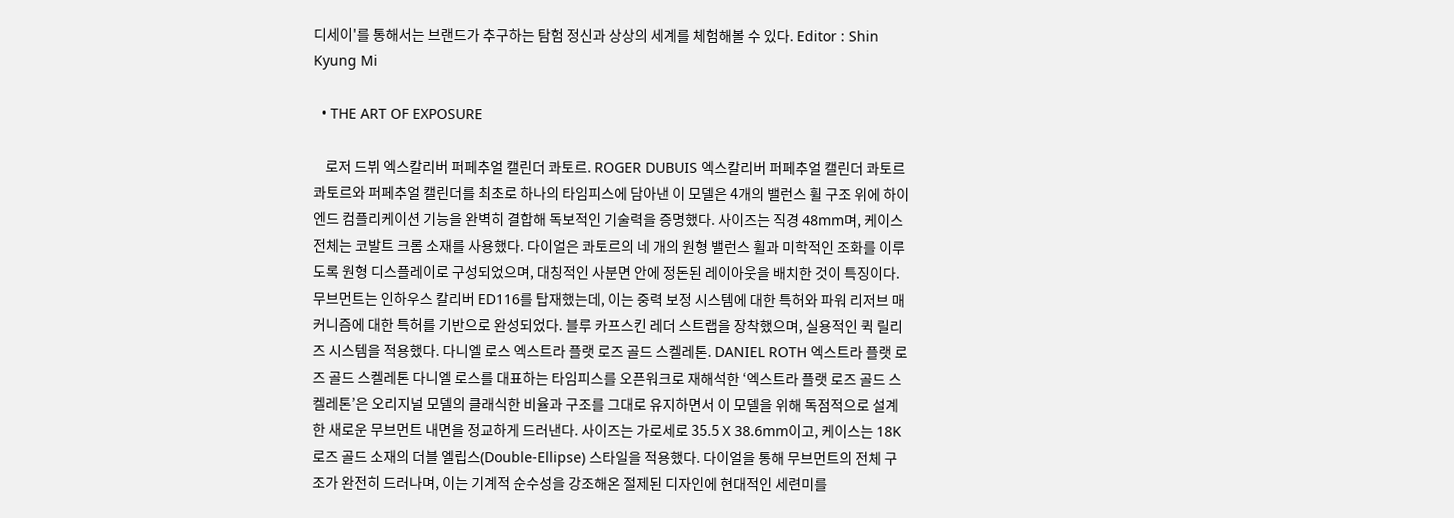디세이'를 통해서는 브랜드가 추구하는 탐험 정신과 상상의 세계를 체험해볼 수 있다. Editor : Shin Kyung Mi

  • THE ART OF EXPOSURE

    로저 드뷔 엑스칼리버 퍼페추얼 캘린더 콰토르. ROGER DUBUIS 엑스칼리버 퍼페추얼 캘린더 콰토르 콰토르와 퍼페추얼 캘린더를 최초로 하나의 타임피스에 담아낸 이 모델은 4개의 밸런스 휠 구조 위에 하이엔드 컴플리케이션 기능을 완벽히 결합해 독보적인 기술력을 증명했다. 사이즈는 직경 48mm며, 케이스 전체는 코발트 크롬 소재를 사용했다. 다이얼은 콰토르의 네 개의 원형 밸런스 휠과 미학적인 조화를 이루도록 원형 디스플레이로 구성되었으며, 대칭적인 사분면 안에 정돈된 레이아웃을 배치한 것이 특징이다. 무브먼트는 인하우스 칼리버 ED116를 탑재했는데, 이는 중력 보정 시스템에 대한 특허와 파워 리저브 매커니즘에 대한 특허를 기반으로 완성되었다. 블루 카프스킨 레더 스트랩을 장착했으며, 실용적인 퀵 릴리즈 시스템을 적용했다. 다니엘 로스 엑스트라 플랫 로즈 골드 스켈레톤. DANIEL ROTH 엑스트라 플랫 로즈 골드 스켈레톤 다니엘 로스를 대표하는 타임피스를 오픈워크로 재해석한 ‘엑스트라 플랫 로즈 골드 스켈레톤’은 오리지널 모델의 클래식한 비율과 구조를 그대로 유지하면서 이 모델을 위해 독점적으로 설계한 새로운 무브먼트 내면을 정교하게 드러낸다. 사이즈는 가로세로 35.5 X 38.6mm이고, 케이스는 18K 로즈 골드 소재의 더블 엘립스(Double-Ellipse) 스타일을 적용했다. 다이얼을 통해 무브먼트의 전체 구조가 완전히 드러나며, 이는 기계적 순수성을 강조해온 절제된 디자인에 현대적인 세련미를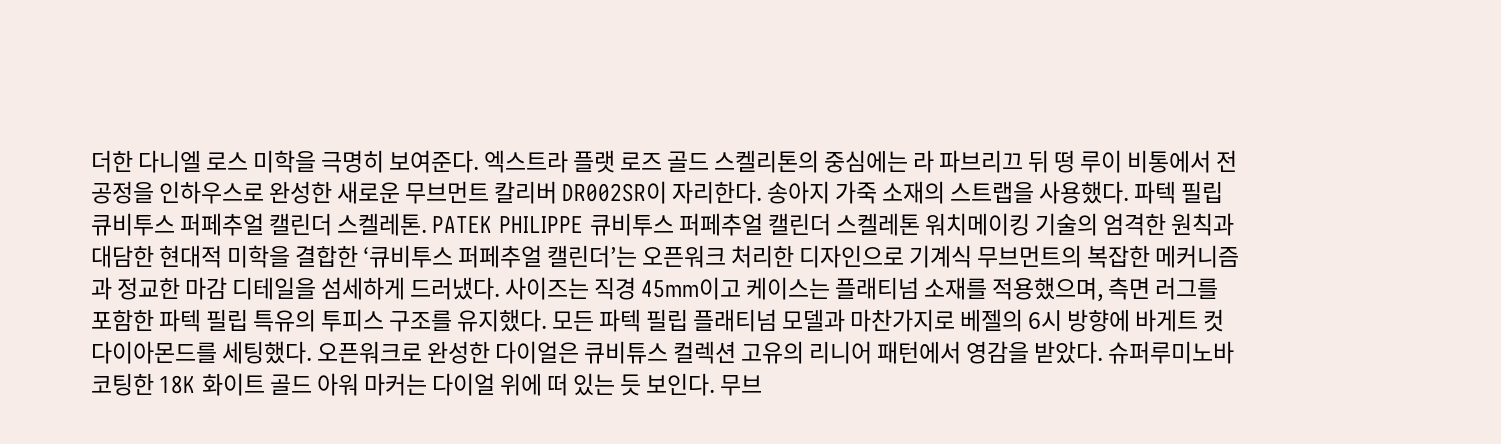더한 다니엘 로스 미학을 극명히 보여준다. 엑스트라 플랫 로즈 골드 스켈리톤의 중심에는 라 파브리끄 뒤 떵 루이 비통에서 전 공정을 인하우스로 완성한 새로운 무브먼트 칼리버 DR002SR이 자리한다. 송아지 가죽 소재의 스트랩을 사용했다. 파텍 필립 큐비투스 퍼페추얼 캘린더 스켈레톤. PATEK PHILIPPE 큐비투스 퍼페추얼 캘린더 스켈레톤 워치메이킹 기술의 엄격한 원칙과 대담한 현대적 미학을 결합한 ‘큐비투스 퍼페추얼 캘린더’는 오픈워크 처리한 디자인으로 기계식 무브먼트의 복잡한 메커니즘과 정교한 마감 디테일을 섬세하게 드러냈다. 사이즈는 직경 45mm이고 케이스는 플래티넘 소재를 적용했으며, 측면 러그를 포함한 파텍 필립 특유의 투피스 구조를 유지했다. 모든 파텍 필립 플래티넘 모델과 마찬가지로 베젤의 6시 방향에 바게트 컷 다이아몬드를 세팅했다. 오픈워크로 완성한 다이얼은 큐비튜스 컬렉션 고유의 리니어 패턴에서 영감을 받았다. 슈퍼루미노바 코팅한 18K 화이트 골드 아워 마커는 다이얼 위에 떠 있는 듯 보인다. 무브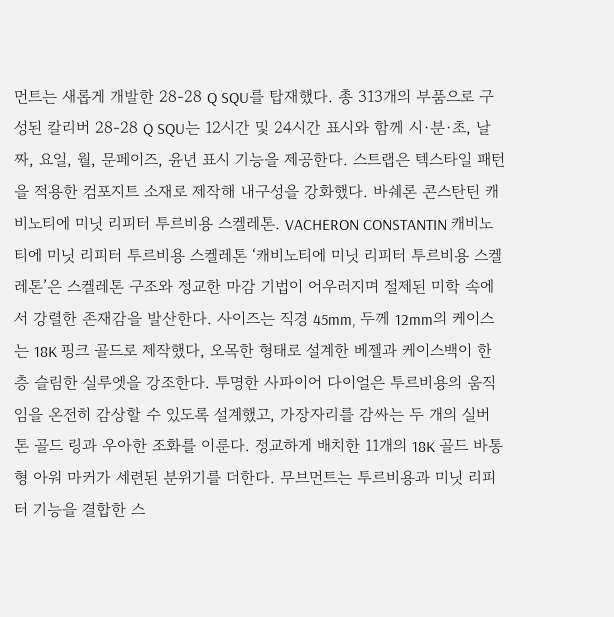먼트는 새롭게 개발한 28-28 Q SQU를 탑재했다. 총 313개의 부품으로 구성된 칼리버 28-28 Q SQU는 12시간 및 24시간 표시와 함께 시·분·초, 날짜, 요일, 월, 문페이즈, 윤년 표시 기능을 제공한다. 스트랩은 텍스타일 패턴을 적용한 컴포지트 소재로 제작해 내구성을 강화했다. 바쉐론 콘스탄틴 캐비노티에 미닛 리피터 투르비용 스켈레톤. VACHERON CONSTANTIN 캐비노티에 미닛 리피터 투르비용 스켈레톤 ‘캐비노티에 미닛 리피터 투르비용 스켈레톤’은 스켈레톤 구조와 정교한 마감 기법이 어우러지며 절제된 미학 속에서 강렬한 존재감을 발산한다. 사이즈는 직경 45mm, 두께 12mm의 케이스는 18K 핑크 골드로 제작했다, 오목한 형태로 설계한 베젤과 케이스백이 한층 슬림한 실루엣을 강조한다. 투명한 사파이어 다이얼은 투르비용의 움직임을 온전히 감상할 수 있도록 설계했고, 가장자리를 감싸는 두 개의 실버 톤 골드 링과 우아한 조화를 이룬다. 정교하게 배치한 11개의 18K 골드 바통형 아워 마커가 세련된 분위기를 더한다. 무브먼트는 투르비용과 미닛 리피터 기능을 결합한 스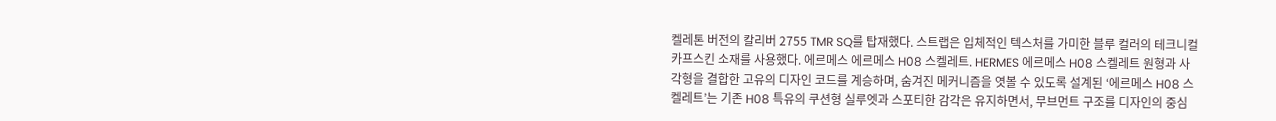켈레톤 버전의 칼리버 2755 TMR SQ를 탑재했다. 스트랩은 입체적인 텍스처를 가미한 블루 컬러의 테크니컬 카프스킨 소재를 사용했다. 에르메스 에르메스 H08 스켈레트. HERMES 에르메스 H08 스켈레트 원형과 사각형을 결합한 고유의 디자인 코드를 계승하며, 숨겨진 메커니즘을 엿볼 수 있도록 설계된 ‘에르메스 H08 스켈레트’는 기존 H08 특유의 쿠션형 실루엣과 스포티한 감각은 유지하면서, 무브먼트 구조를 디자인의 중심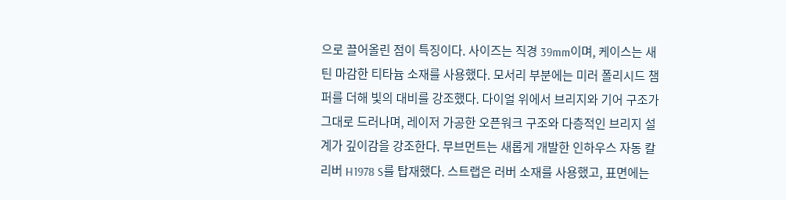으로 끌어올린 점이 특징이다. 사이즈는 직경 39mm이며, 케이스는 새틴 마감한 티타늄 소재를 사용했다. 모서리 부분에는 미러 폴리시드 챔퍼를 더해 빛의 대비를 강조했다. 다이얼 위에서 브리지와 기어 구조가 그대로 드러나며, 레이저 가공한 오픈워크 구조와 다층적인 브리지 설계가 깊이감을 강조한다. 무브먼트는 새롭게 개발한 인하우스 자동 칼리버 H1978 S를 탑재했다. 스트랩은 러버 소재를 사용했고, 표면에는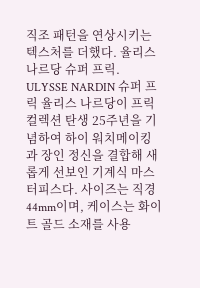직조 패턴을 연상시키는 텍스처를 더했다. 율리스 나르당 슈퍼 프릭. ULYSSE NARDIN 슈퍼 프릭 율리스 나르당이 프릭 컬렉션 탄생 25주년을 기념하여 하이 워치메이킹과 장인 정신을 결합해 새롭게 선보인 기계식 마스터피스다. 사이즈는 직경 44mm이며, 케이스는 화이트 골드 소재를 사용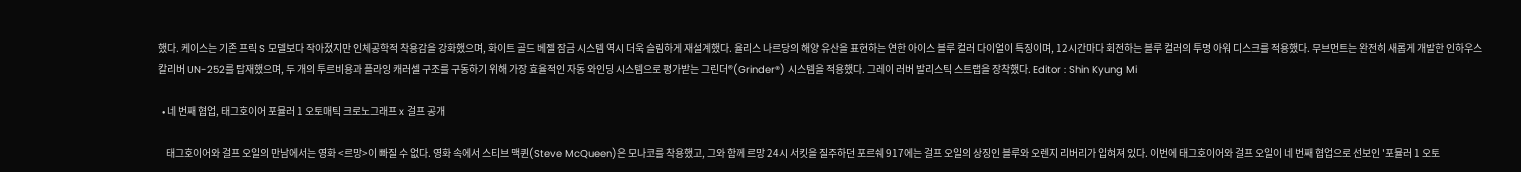했다. 케이스는 기존 프릭 S 모델보다 작아졌지만 인체공학적 착용감을 강화했으며, 화이트 골드 베젤 잠금 시스템 역시 더욱 슬림하게 재설계했다. 율리스 나르당의 해양 유산을 표현하는 연한 아이스 블루 컬러 다이얼이 특징이며, 12시간마다 회전하는 블루 컬러의 투명 아워 디스크를 적용했다. 무브먼트는 완전히 새롭게 개발한 인하우스 칼리버 UN-252를 탑재했으며, 두 개의 투르비용과 플라잉 캐러셀 구조를 구동하기 위해 가장 효율적인 자동 와인딩 시스템으로 평가받는 그린더®(Grinder®) 시스템을 적용했다. 그레이 러버 발리스틱 스트랩을 장착했다. Editor : Shin Kyung Mi

  • 네 번째 협업, 태그호이어 포뮬러 1 오토매틱 크로노그래프 x 걸프 공개

    태그호이어와 걸프 오일의 만남에서는 영화 <르망>이 빠질 수 없다. 영화 속에서 스티브 맥퀸(Steve McQueen)은 모나코를 착용했고, 그와 함께 르망 24시 서킷을 질주하던 포르쉐 917에는 걸프 오일의 상징인 블루와 오렌지 리버리가 입혀져 있다. 이번에 태그호이어와 걸프 오일이 네 번째 협업으로 선보인 '포뮬러 1 오토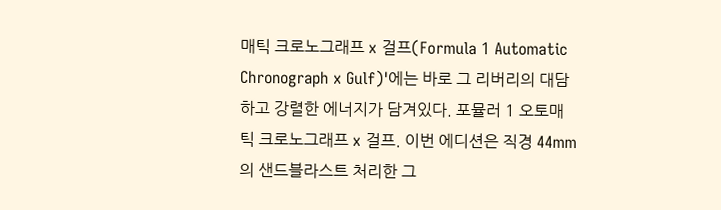매틱 크로노그래프 x 걸프(Formula 1 Automatic Chronograph x Gulf)'에는 바로 그 리버리의 대담하고 강렬한 에너지가 담겨있다. 포뮬러 1 오토매틱 크로노그래프 x 걸프. 이번 에디션은 직경 44mm의 샌드블라스트 처리한 그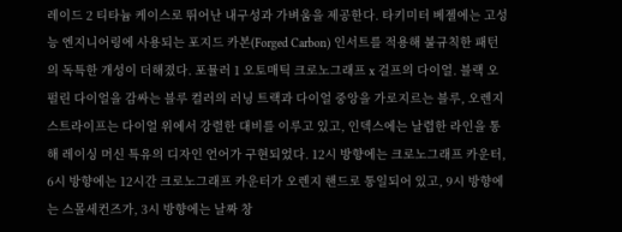레이드 2 티타늄 케이스로 뛰어난 내구성과 가벼움을 제공한다. 타키미터 베젤에는 고성능 엔지니어링에 사용되는 포지드 카본(Forged Carbon) 인서트를 적용해 불규칙한 패턴의 독특한 개성이 더해졌다. 포뮬러 1 오토매틱 크로노그래프 x 걸프의 다이얼. 블랙 오펄린 다이얼을 감싸는 블루 컬러의 러닝 트랙과 다이얼 중앙을 가로지르는 블루, 오렌지 스트라이프는 다이얼 위에서 강렬한 대비를 이루고 있고, 인덱스에는 날렵한 라인을 통해 레이싱 머신 특유의 디자인 언어가 구현되었다. 12시 방향에는 크로노그래프 카운터, 6시 방향에는 12시간 크로노그래프 카운터가 오렌지 핸드로 통일되어 있고, 9시 방향에는 스몰세컨즈가, 3시 방향에는 날짜 창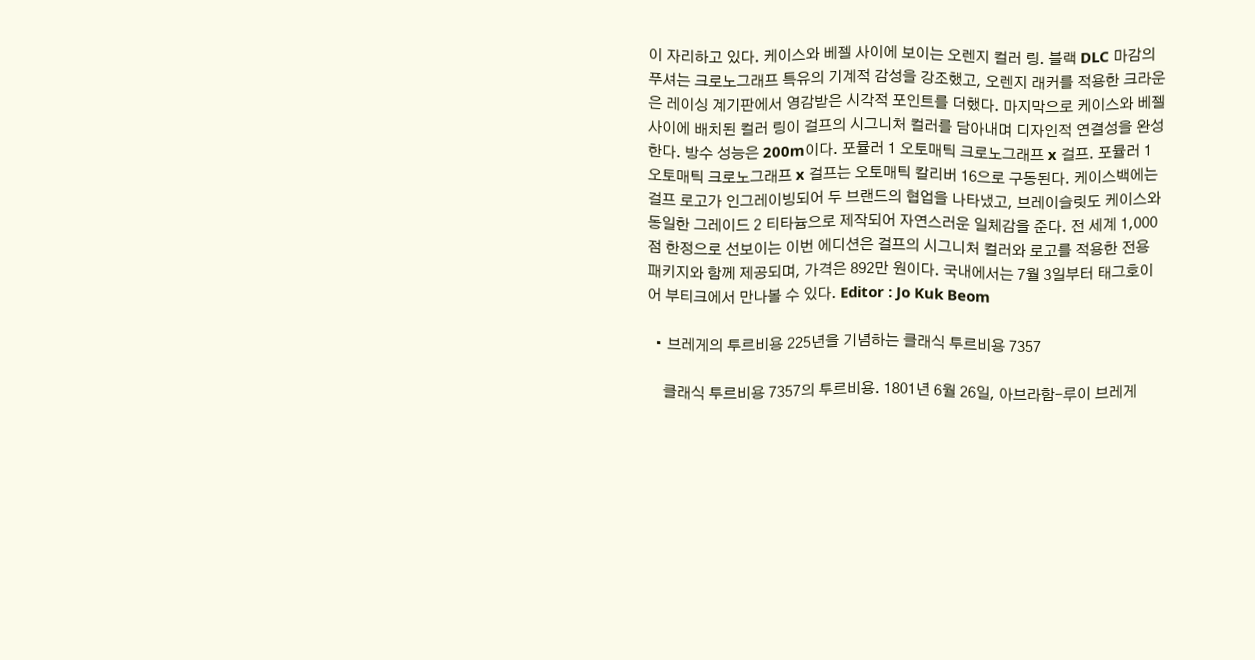이 자리하고 있다. 케이스와 베젤 사이에 보이는 오렌지 컬러 링. 블랙 DLC 마감의 푸셔는 크로노그래프 특유의 기계적 감성을 강조했고, 오렌지 래커를 적용한 크라운은 레이싱 계기판에서 영감받은 시각적 포인트를 더했다. 마지막으로 케이스와 베젤 사이에 배치된 컬러 링이 걸프의 시그니처 컬러를 담아내며 디자인적 연결성을 완성한다. 방수 성능은 200m이다. 포뮬러 1 오토매틱 크로노그래프 x 걸프. 포뮬러 1 오토매틱 크로노그래프 x 걸프는 오토매틱 칼리버 16으로 구동된다. 케이스백에는 걸프 로고가 인그레이빙되어 두 브랜드의 협업을 나타냈고, 브레이슬릿도 케이스와 동일한 그레이드 2 티타늄으로 제작되어 자연스러운 일체감을 준다. 전 세계 1,000점 한정으로 선보이는 이번 에디션은 걸프의 시그니처 컬러와 로고를 적용한 전용 패키지와 함께 제공되며, 가격은 892만 원이다. 국내에서는 7월 3일부터 태그호이어 부티크에서 만나볼 수 있다. Editor : Jo Kuk Beom

  • 브레게의 투르비용 225년을 기념하는 클래식 투르비용 7357

    클래식 투르비용 7357의 투르비용. 1801년 6월 26일, 아브라함-루이 브레게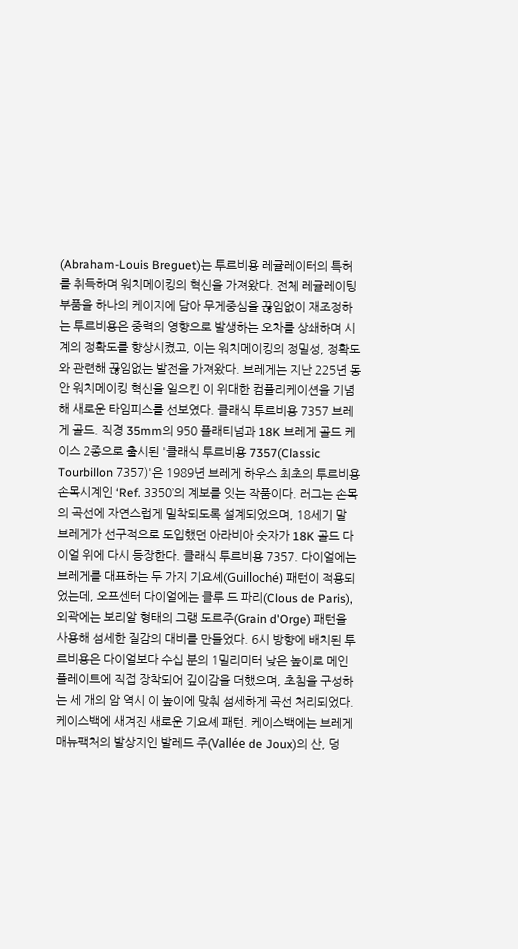(Abraham-Louis Breguet)는 투르비용 레귤레이터의 특허를 취득하며 워치메이킹의 혁신을 가져왔다. 전체 레귤레이팅 부품을 하나의 케이지에 담아 무게중심을 끊임없이 재조정하는 투르비용은 중력의 영향으로 발생하는 오차를 상쇄하며 시계의 정확도를 향상시켰고, 이는 워치메이킹의 정밀성, 정확도와 관련해 끊임없는 발전을 가져왔다. 브레게는 지난 225년 동안 워치메이킹 혁신을 일으킨 이 위대한 컴플리케이션을 기념해 새로운 타임피스를 선보였다. 클래식 투르비용 7357 브레게 골드. 직경 35mm의 950 플래티넘과 18K 브레게 골드 케이스 2종으로 출시된 '클래식 투르비용 7357(Classic Tourbillon 7357)'은 1989년 브레게 하우스 최초의 투르비용 손목시계인 ‘Ref. 3350’의 계보를 잇는 작품이다. 러그는 손목의 곡선에 자연스럽게 밀착되도록 설계되었으며, 18세기 말 브레게가 선구적으로 도입했던 아라비아 숫자가 18K 골드 다이얼 위에 다시 등장한다. 클래식 투르비용 7357. 다이얼에는 브레게를 대표하는 두 가지 기요셰(Guilloché) 패턴이 적용되었는데, 오프센터 다이얼에는 클루 드 파리(Clous de Paris), 외곽에는 보리알 형태의 그랭 도르주(Grain d'Orge) 패턴을 사용해 섬세한 질감의 대비를 만들었다. 6시 방향에 배치된 투르비용은 다이얼보다 수십 분의 1밀리미터 낮은 높이로 메인 플레이트에 직접 장착되어 깊이감을 더했으며, 초침을 구성하는 세 개의 암 역시 이 높이에 맞춰 섬세하게 곡선 처리되었다. 케이스백에 새겨진 새로운 기요셰 패턴. 케이스백에는 브레게 매뉴팩처의 발상지인 발레드 주(Vallée de Joux)의 산, 덩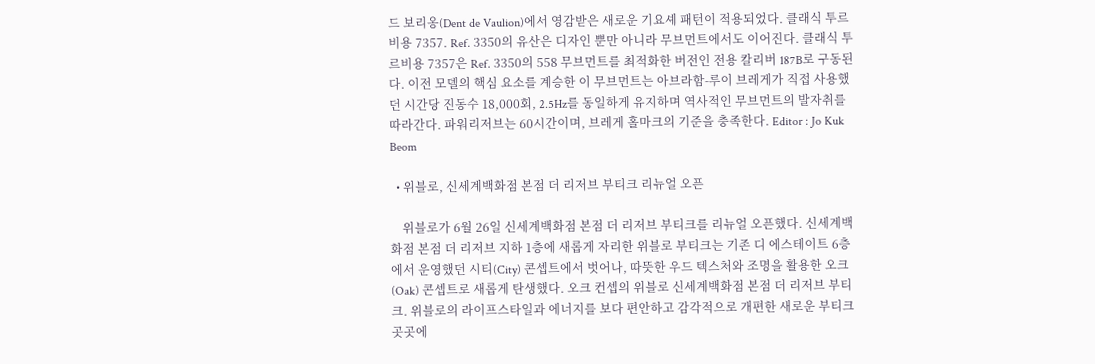드 보리옹(Dent de Vaulion)에서 영감받은 새로운 기요셰 패턴이 적용되었다. 클래식 투르비용 7357. Ref. 3350의 유산은 디자인 뿐만 아니라 무브먼트에서도 이어진다. 클래식 투르비용 7357은 Ref. 3350의 558 무브먼트를 최적화한 버전인 전용 칼리버 187B로 구동된다. 이전 모델의 핵심 요소를 계승한 이 무브먼트는 아브라함-루이 브레게가 직접 사용했던 시간당 진동수 18,000회, 2.5Hz를 동일하게 유지하며 역사적인 무브먼트의 발자취를 따라간다. 파워리저브는 60시간이며, 브레게 홀마크의 기준을 충족한다. Editor : Jo Kuk Beom

  • 위블로, 신세계백화점 본점 더 리저브 부티크 리뉴얼 오픈

    위블로가 6월 26일 신세계백화점 본점 더 리저브 부티크를 리뉴얼 오픈했다. 신세계백화점 본점 더 리저브 지하 1층에 새롭게 자리한 위블로 부티크는 기존 디 에스테이트 6층에서 운영했던 시티(City) 콘셉트에서 벗어나, 따뜻한 우드 텍스처와 조명을 활용한 오크(Oak) 콘셉트로 새롭게 탄생했다. 오크 컨셉의 위블로 신세계백화점 본점 더 리저브 부티크. 위블로의 라이프스타일과 에너지를 보다 편안하고 감각적으로 개편한 새로운 부티크 곳곳에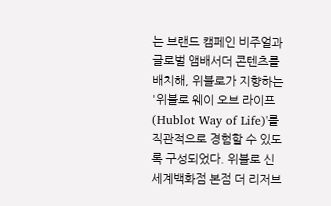는 브랜드 캠페인 비주얼과 글로벌 앰배서더 콘텐츠를 배치해, 위블로가 지향하는 '위블로 웨이 오브 라이프(Hublot Way of Life)'를 직관적으로 경험할 수 있도록 구성되었다. 위블로 신세계백화점 본점 더 리저브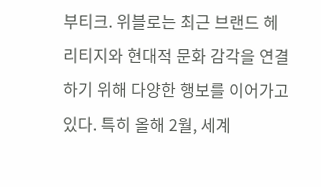부티크. 위블로는 최근 브랜드 헤리티지와 현대적 문화 감각을 연결하기 위해 다양한 행보를 이어가고 있다. 특히 올해 2월, 세계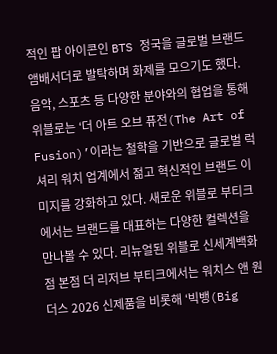적인 팝 아이콘인 BTS 정국을 글로벌 브랜드 앰배서더로 발탁하며 화제를 모으기도 했다. 음악, 스포츠 등 다양한 분야와의 협업을 통해 위블로는 ‘더 아트 오브 퓨전(The Art of Fusion)’이라는 철학을 기반으로 글로벌 럭셔리 워치 업계에서 젊고 혁신적인 브랜드 이미지를 강화하고 있다. 새로운 위블로 부티크에서는 브랜드를 대표하는 다양한 컬렉션을 만나볼 수 있다. 리뉴얼된 위블로 신세계백화점 본점 더 리저브 부티크에서는 워치스 앤 원더스 2026 신제품을 비롯해 ‘빅뱅(Big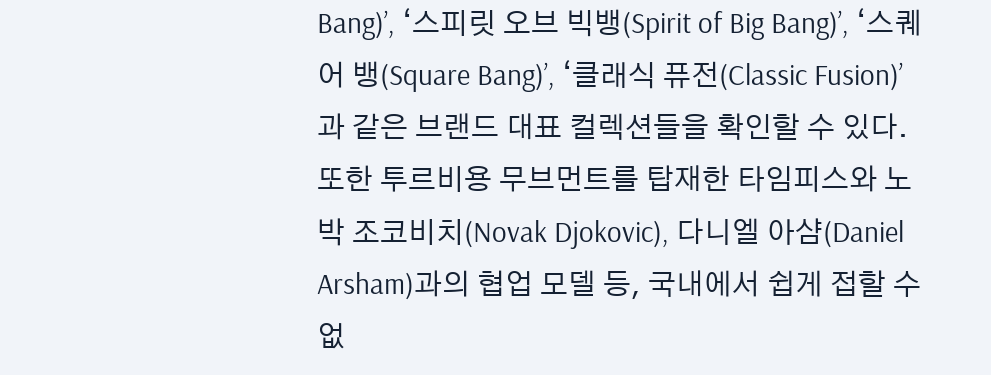Bang)’, ‘스피릿 오브 빅뱅(Spirit of Big Bang)’, ‘스퀘어 뱅(Square Bang)’, ‘클래식 퓨전(Classic Fusion)’과 같은 브랜드 대표 컬렉션들을 확인할 수 있다. 또한 투르비용 무브먼트를 탑재한 타임피스와 노박 조코비치(Novak Djokovic), 다니엘 아샴(Daniel Arsham)과의 협업 모델 등, 국내에서 쉽게 접할 수 없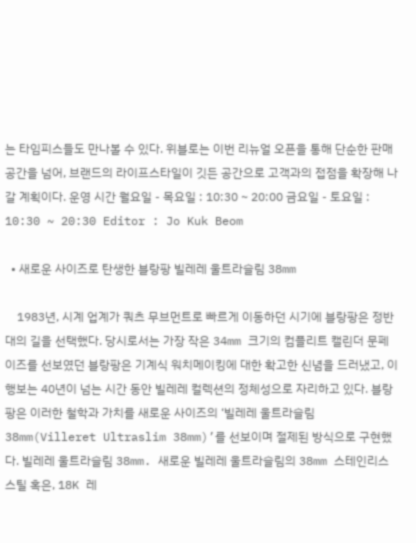는 타임피스들도 만나볼 수 있다. 위블로는 이번 리뉴얼 오픈을 통해 단순한 판매 공간을 넘어, 브랜드의 라이프스타일이 깃든 공간으로 고객과의 접점을 확장해 나갈 계획이다. 운영 시간 월요일 - 목요일 : 10:30 ~ 20:00 금요일 - 토요일 : 10:30 ~ 20:30 Editor : Jo Kuk Beom

  • 새로운 사이즈로 탄생한 블랑팡 빌레레 울트라슬림 38mm

    1983년, 시계 업계가 쿼츠 무브먼트로 빠르게 이동하던 시기에 블랑팡은 정반대의 길을 선택했다. 당시로서는 가장 작은 34mm 크기의 컴플리트 캘린더 문페이즈를 선보였던 블랑팡은 기계식 워치메이킹에 대한 확고한 신념을 드러냈고, 이 행보는 40년이 넘는 시간 동안 빌레레 컬렉션의 정체성으로 자리하고 있다. 블랑팡은 이러한 철학과 가치를 새로운 사이즈의 ‘빌레레 울트라슬림 38mm(Villeret Ultraslim 38mm)’를 선보이며 절제된 방식으로 구현했다. 빌레레 울트라슬림 38mm. 새로운 빌레레 울트라슬림의 38mm 스테인리스 스틸 혹은, 18K 레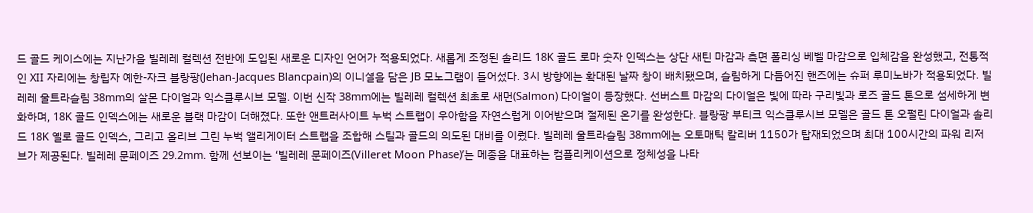드 골드 케이스에는 지난가을 빌레레 컬렉션 전반에 도입된 새로운 디자인 언어가 적용되었다. 새롭게 조정된 솔리드 18K 골드 로마 숫자 인덱스는 상단 새틴 마감과 측면 폴리싱 베벨 마감으로 입체감을 완성했고, 전통적인 XII 자리에는 창립자 예한-자크 블랑팡(Jehan-Jacques Blancpain)의 이니셜을 담은 JB 모노그램이 들어섰다. 3시 방향에는 확대된 날짜 창이 배치됐으며, 슬림하게 다듬어진 핸즈에는 슈퍼 루미노바가 적용되었다. 빌레레 울트라슬림 38mm의 살몬 다이얼과 익스클루시브 모델. 이번 신작 38mm에는 빌레레 컬렉션 최초로 새먼(Salmon) 다이얼이 등장했다. 선버스트 마감의 다이얼은 빛에 따라 구리빛과 로즈 골드 톤으로 섬세하게 변화하며, 18K 골드 인덱스에는 새로운 블랙 마감이 더해졌다. 또한 앤트러사이트 누벅 스트랩이 우아함을 자연스럽게 이어받으며 절제된 온기를 완성한다. 블랑팡 부티크 익스클루시브 모델은 골드 톤 오펄린 다이얼과 솔리드 18K 옐로 골드 인덱스, 그리고 올리브 그린 누벅 앨리게이터 스트랩을 조합해 스틸과 골드의 의도된 대비를 이뤘다. 빌레레 울트라슬림 38mm에는 오토매틱 칼리버 1150가 탑재되었으며 최대 100시간의 파워 리저브가 제공된다. 빌레레 문페이즈 29.2mm. 함께 선보이는 ‘빌레레 문페이즈(Villeret Moon Phase)’는 메종을 대표하는 컴플리케이션으로 정체성을 나타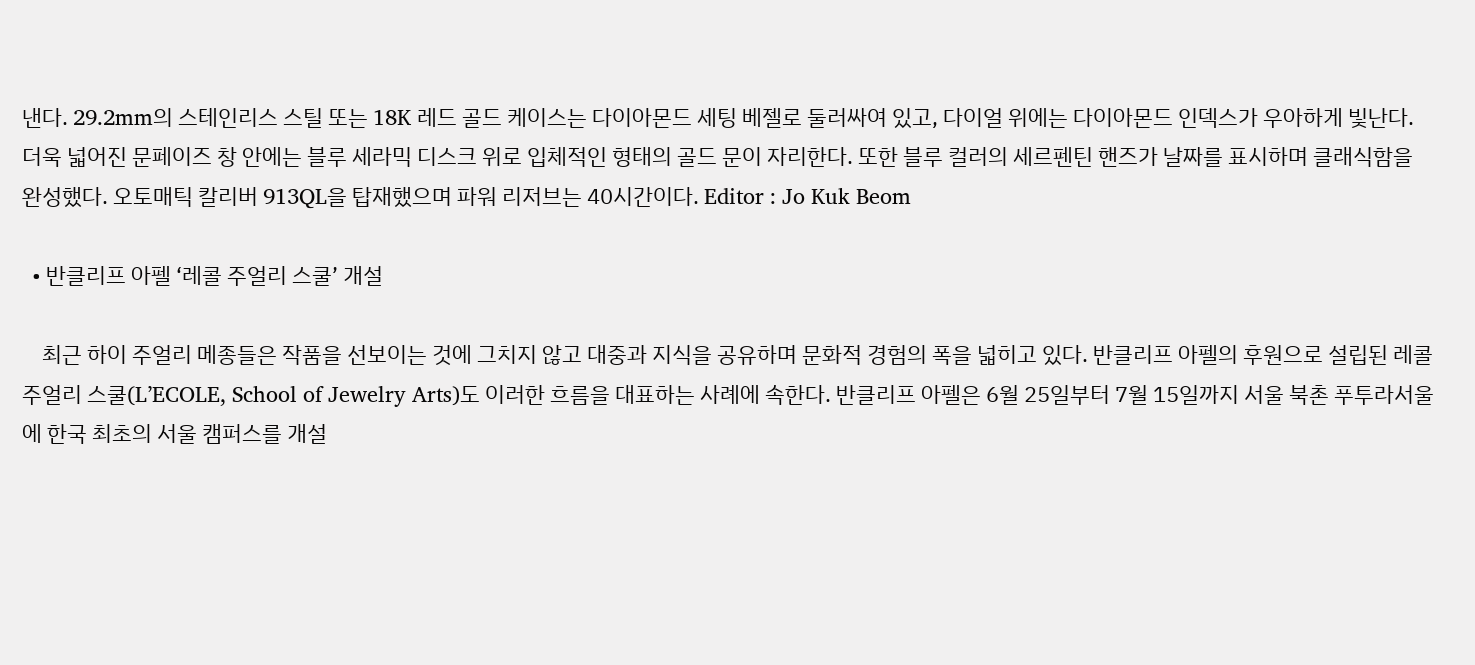낸다. 29.2mm의 스테인리스 스틸 또는 18K 레드 골드 케이스는 다이아몬드 세팅 베젤로 둘러싸여 있고, 다이얼 위에는 다이아몬드 인덱스가 우아하게 빛난다. 더욱 넓어진 문페이즈 창 안에는 블루 세라믹 디스크 위로 입체적인 형태의 골드 문이 자리한다. 또한 블루 컬러의 세르펜틴 핸즈가 날짜를 표시하며 클래식함을 완성했다. 오토매틱 칼리버 913QL을 탑재했으며 파워 리저브는 40시간이다. Editor : Jo Kuk Beom

  • 반클리프 아펠 ‘레콜 주얼리 스쿨’ 개설

    최근 하이 주얼리 메종들은 작품을 선보이는 것에 그치지 않고 대중과 지식을 공유하며 문화적 경험의 폭을 넓히고 있다. 반클리프 아펠의 후원으로 설립된 레콜 주얼리 스쿨(L’ECOLE, School of Jewelry Arts)도 이러한 흐름을 대표하는 사례에 속한다. 반클리프 아펠은 6월 25일부터 7월 15일까지 서울 북촌 푸투라서울에 한국 최초의 서울 캠퍼스를 개설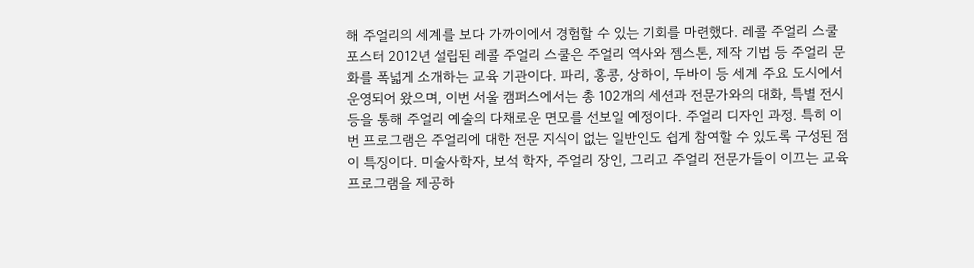해 주얼리의 세계를 보다 가까이에서 경험할 수 있는 기회를 마련했다. 레콜 주얼리 스쿨 포스터 2012년 설립된 레콜 주얼리 스쿨은 주얼리 역사와 젬스톤, 제작 기법 등 주얼리 문화를 폭넓게 소개하는 교육 기관이다. 파리, 홍콩, 상하이, 두바이 등 세계 주요 도시에서 운영되어 왔으며, 이번 서울 캠퍼스에서는 총 102개의 세션과 전문가와의 대화, 특별 전시 등을 통해 주얼리 예술의 다채로운 면모를 선보일 예정이다. 주얼리 디자인 과정. 특히 이번 프로그램은 주얼리에 대한 전문 지식이 없는 일반인도 쉽게 참여할 수 있도록 구성된 점이 특징이다. 미술사학자, 보석 학자, 주얼리 장인, 그리고 주얼리 전문가들이 이끄는 교육 프로그램을 제공하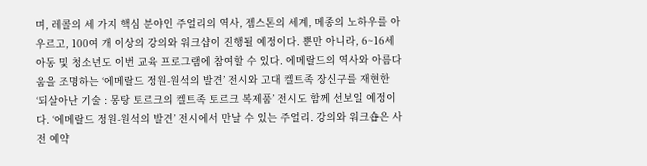며, 레콜의 세 가지 핵심 분야인 주얼리의 역사, 젬스톤의 세계, 메종의 노하우를 아우르고, 100여 개 이상의 강의와 워크샵이 진행될 예정이다. 뿐만 아니라, 6~16세 아동 및 청소년도 이번 교육 프로그램에 참여할 수 있다. 에메랄드의 역사와 아름다움을 조명하는 ‘에메랄드 정원-원석의 발견’ 전시와 고대 켈트족 장신구를 재현한 ‘되살아난 기술 : 몽탕 토르크의 켈트족 토르크 복제품’ 전시도 함께 선보일 예정이다. ‘에메랄드 정원-원석의 발견’ 전시에서 만날 수 있는 주얼리. 강의와 워크숍은 사전 예약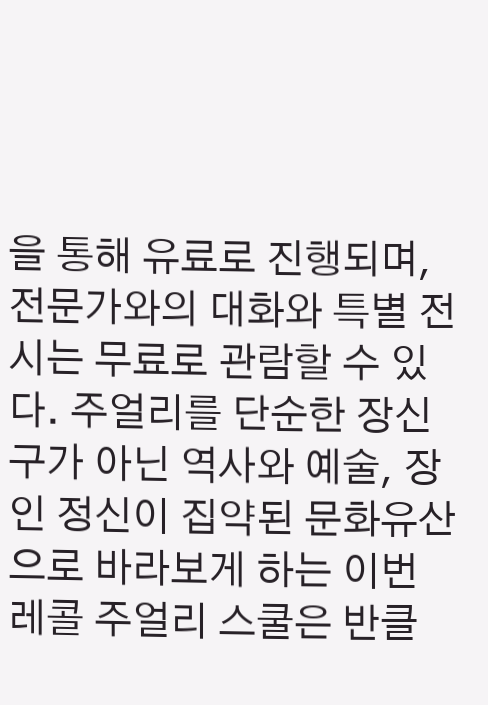을 통해 유료로 진행되며, 전문가와의 대화와 특별 전시는 무료로 관람할 수 있다. 주얼리를 단순한 장신구가 아닌 역사와 예술, 장인 정신이 집약된 문화유산으로 바라보게 하는 이번 레콜 주얼리 스쿨은 반클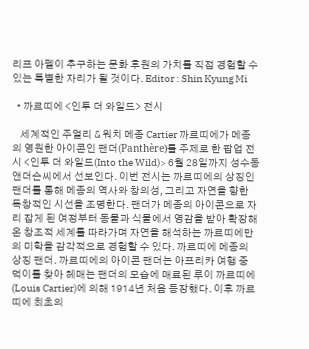리프 아펠이 추구하는 문화 후원의 가치를 직접 경험할 수 있는 특별한 자리가 될 것이다. Editor : Shin Kyung Mi

  • 까르띠에 <인투 더 와일드> 전시

    세계적인 주얼리 & 워치 메종 Cartier 까르띠에가 메종의 영원한 아이콘인 팬더(Panthère)를 주제로 한 팝업 전시 <인투 더 와일드(Into the Wild)> 6월 28일까지 성수동 앤더슨씨에서 선보인다. 이번 전시는 까르띠에의 상징인 팬더를 통해 메종의 역사와 창의성, 그리고 자연을 향한 독창적인 시선을 조명한다. 팬더가 메종의 아이콘으로 자리 잡게 된 여정부터 동물과 식물에서 영감을 받아 확장해온 창조적 세계를 따라가며 자연을 해석하는 까르띠에만의 미학을 감각적으로 경험할 수 있다. 까르띠에 메종의 상징 팬더. 까르띠에의 아이콘 팬더는 아프리카 여행 중 먹이를 찾아 헤매는 팬더의 모습에 매료된 루이 까르띠에(Louis Cartier)에 의해 1914년 처음 등장했다. 이후 까르띠에 최초의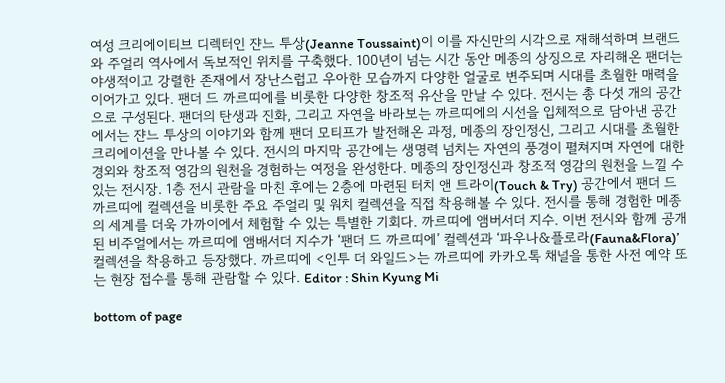여성 크리에이티브 디렉터인 쟌느 투상(Jeanne Toussaint)이 이를 자신만의 시각으로 재해석하며 브랜드와 주얼리 역사에서 독보적인 위치를 구축했다. 100년이 넘는 시간 동안 메종의 상징으로 자리해온 팬더는 야생적이고 강렬한 존재에서 장난스럽고 우아한 모습까지 다양한 얼굴로 변주되며 시대를 초월한 매력을 이어가고 있다. 팬더 드 까르띠에를 비롯한 다양한 창조적 유산을 만날 수 있다. 전시는 총 다섯 개의 공간으로 구성된다. 팬더의 탄생과 진화, 그리고 자연을 바라보는 까르띠에의 시선을 입체적으로 담아낸 공간에서는 쟌느 투상의 이야기와 함께 팬더 모티프가 발전해온 과정, 메종의 장인정신, 그리고 시대를 초월한 크리에이션을 만나볼 수 있다. 전시의 마지막 공간에는 생명력 넘치는 자연의 풍경이 펼쳐지며 자연에 대한 경외와 창조적 영감의 원천을 경험하는 여정을 완성한다. 메종의 장인정신과 창조적 영감의 원천을 느낄 수 있는 전시장. 1층 전시 관람을 마친 후에는 2층에 마련된 터치 앤 트라이(Touch & Try) 공간에서 팬더 드 까르띠에 컬렉션을 비롯한 주요 주얼리 및 워치 컬렉션을 직접 착용해볼 수 있다. 전시를 통해 경험한 메종의 세계를 더욱 가까이에서 체험할 수 있는 특별한 기회다. 까르띠에 앰버서더 지수. 이번 전시와 함께 공개된 비주얼에서는 까르띠에 앰배서더 지수가 ‘팬더 드 까르띠에’ 컬렉션과 ‘파우나&플로라(Fauna&Flora)’ 컬렉션을 착용하고 등장했다. 까르띠에 <인투 더 와일드>는 까르띠에 카카오톡 채널을 통한 사전 예약 또는 현장 접수를 통해 관람할 수 있다. Editor : Shin Kyung Mi

bottom of page